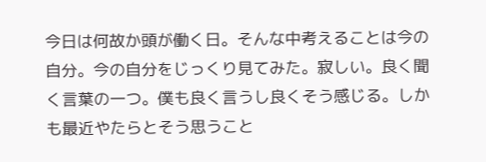今日は何故か頭が働く日。そんな中考えることは今の自分。今の自分をじっくり見てみた。寂しい。良く聞く言葉の一つ。僕も良く言うし良くそう感じる。しかも最近やたらとそう思うこと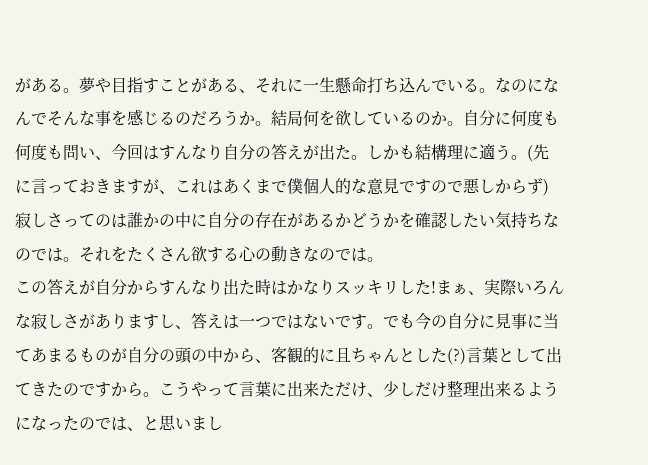がある。夢や目指すことがある、それに一生懸命打ち込んでいる。なのになんでそんな事を感じるのだろうか。結局何を欲しているのか。自分に何度も何度も問い、今回はすんなり自分の答えが出た。しかも結構理に適う。(先に言っておきますが、これはあくまで僕個人的な意見ですので悪しからず)
寂しさってのは誰かの中に自分の存在があるかどうかを確認したい気持ちなのでは。それをたくさん欲する心の動きなのでは。
この答えが自分からすんなり出た時はかなりスッキリした!まぁ、実際いろんな寂しさがありますし、答えは一つではないです。でも今の自分に見事に当てあまるものが自分の頭の中から、客観的に且ちゃんとした(?)言葉として出てきたのですから。こうやって言葉に出来ただけ、少しだけ整理出来るようになったのでは、と思いまし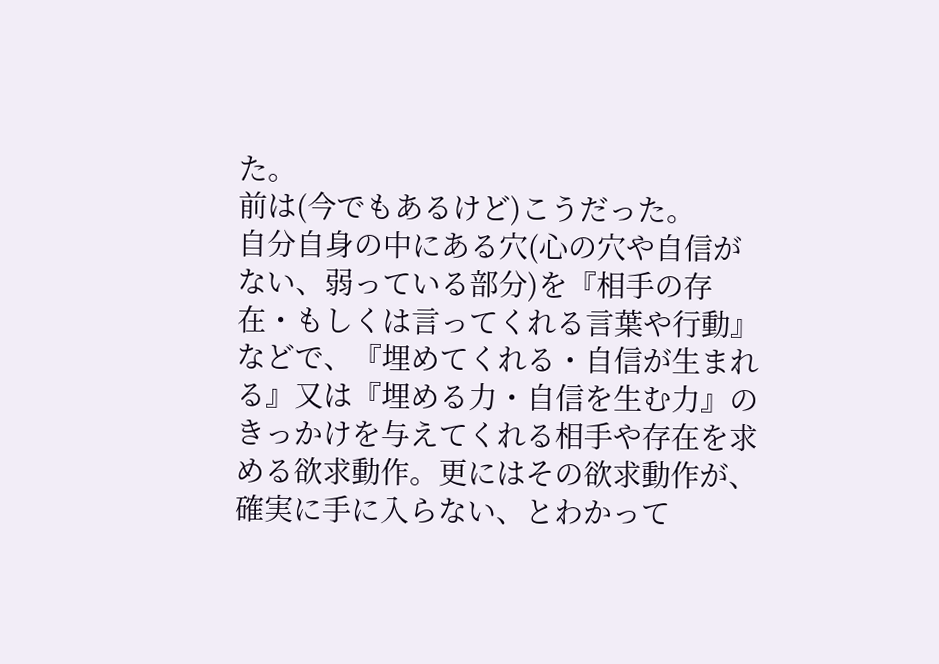た。
前は(今でもあるけど)こうだった。
自分自身の中にある穴(心の穴や自信がない、弱っている部分)を『相手の存在・もしくは言ってくれる言葉や行動』などで、『埋めてくれる・自信が生まれる』又は『埋める力・自信を生む力』のきっかけを与えてくれる相手や存在を求める欲求動作。更にはその欲求動作が、確実に手に入らない、とわかって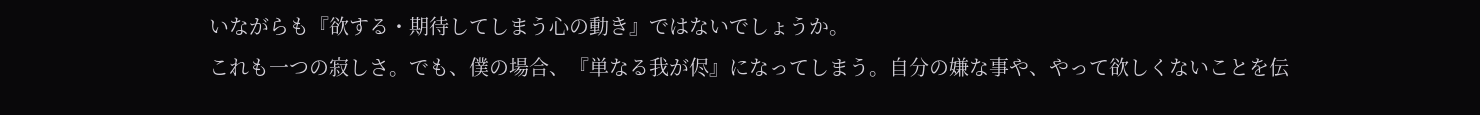いながらも『欲する・期待してしまう心の動き』ではないでしょうか。
これも一つの寂しさ。でも、僕の場合、『単なる我が侭』になってしまう。自分の嫌な事や、やって欲しくないことを伝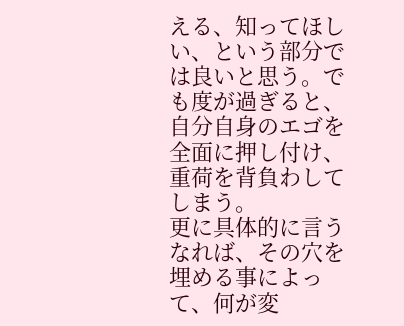える、知ってほしい、という部分では良いと思う。でも度が過ぎると、自分自身のエゴを全面に押し付け、重荷を背負わしてしまう。
更に具体的に言うなれば、その穴を埋める事によって、何が変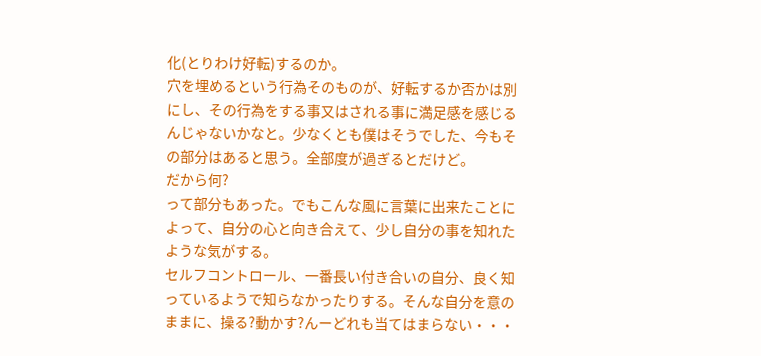化(とりわけ好転)するのか。
穴を埋めるという行為そのものが、好転するか否かは別にし、その行為をする事又はされる事に満足感を感じるんじゃないかなと。少なくとも僕はそうでした、今もその部分はあると思う。全部度が過ぎるとだけど。
だから何?
って部分もあった。でもこんな風に言葉に出来たことによって、自分の心と向き合えて、少し自分の事を知れたような気がする。
セルフコントロール、一番長い付き合いの自分、良く知っているようで知らなかったりする。そんな自分を意のままに、操る?動かす?んーどれも当てはまらない・・・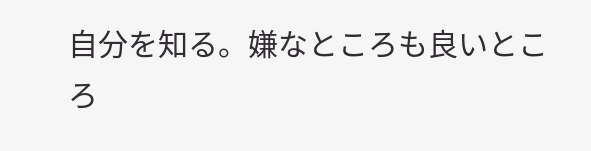自分を知る。嫌なところも良いところ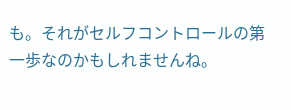も。それがセルフコントロールの第一歩なのかもしれませんね。